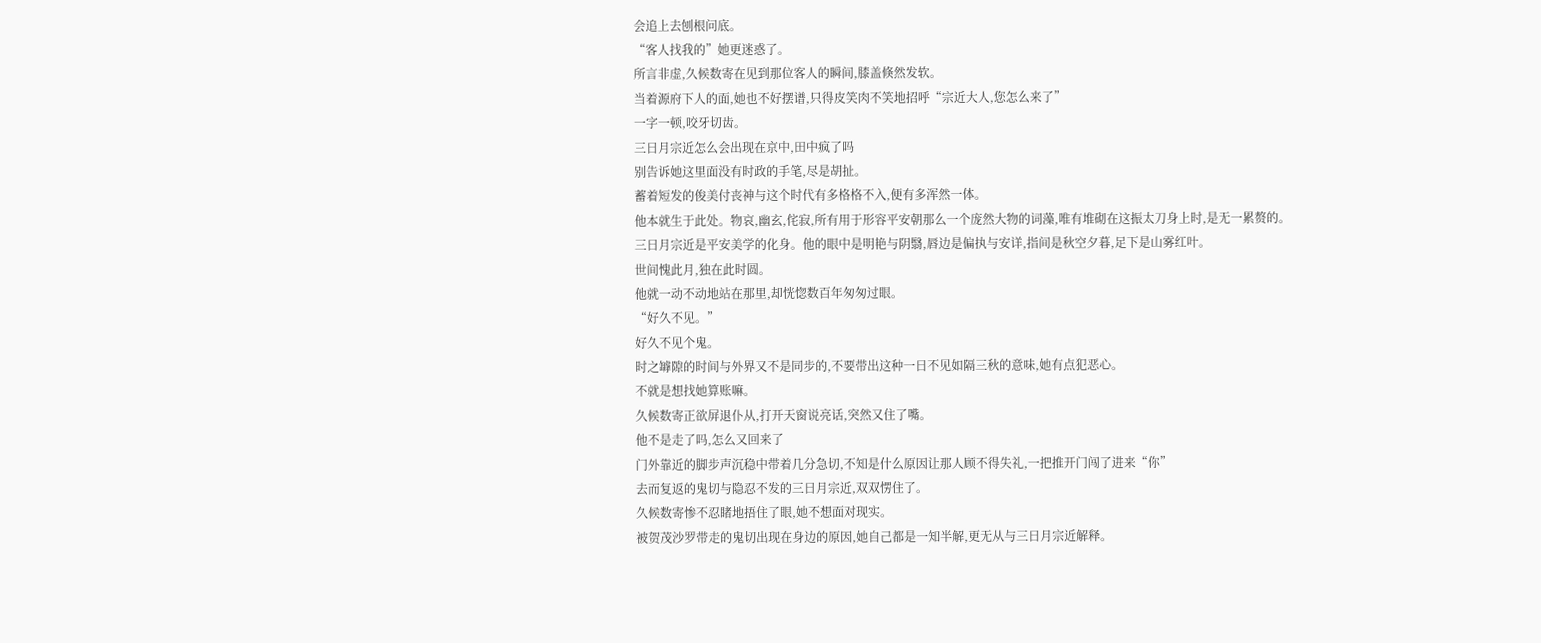会追上去刨根问底。
“客人找我的”她更迷惑了。
所言非虚,久候数寄在见到那位客人的瞬间,膝盖倏然发软。
当着源府下人的面,她也不好摆谱,只得皮笑肉不笑地招呼“宗近大人,您怎么来了”
一字一顿,咬牙切齿。
三日月宗近怎么会出现在京中,田中疯了吗
别告诉她这里面没有时政的手笔,尽是胡扯。
蓄着短发的俊美付丧神与这个时代有多格格不入,便有多浑然一体。
他本就生于此处。物哀,幽玄,侘寂,所有用于形容平安朝那么一个庞然大物的词藻,唯有堆砌在这振太刀身上时,是无一累赘的。
三日月宗近是平安美学的化身。他的眼中是明艳与阴翳,唇边是偏执与安详,指间是秋空夕暮,足下是山雾红叶。
世间愧此月,独在此时圆。
他就一动不动地站在那里,却恍惚数百年匆匆过眼。
“好久不见。”
好久不见个鬼。
时之罅隙的时间与外界又不是同步的,不要带出这种一日不见如隔三秋的意味,她有点犯恶心。
不就是想找她算账嘛。
久候数寄正欲屏退仆从,打开天窗说亮话,突然又住了嘴。
他不是走了吗,怎么又回来了
门外靠近的脚步声沉稳中带着几分急切,不知是什么原因让那人顾不得失礼,一把推开门闯了进来“你”
去而复返的鬼切与隐忍不发的三日月宗近,双双愣住了。
久候数寄惨不忍睹地捂住了眼,她不想面对现实。
被贺茂沙罗带走的鬼切出现在身边的原因,她自己都是一知半解,更无从与三日月宗近解释。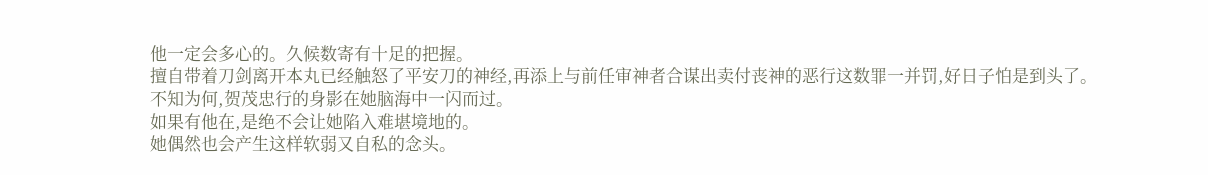他一定会多心的。久候数寄有十足的把握。
擅自带着刀剑离开本丸已经触怒了平安刀的神经,再添上与前任审神者合谋出卖付丧神的恶行这数罪一并罚,好日子怕是到头了。
不知为何,贺茂忠行的身影在她脑海中一闪而过。
如果有他在,是绝不会让她陷入难堪境地的。
她偶然也会产生这样软弱又自私的念头。